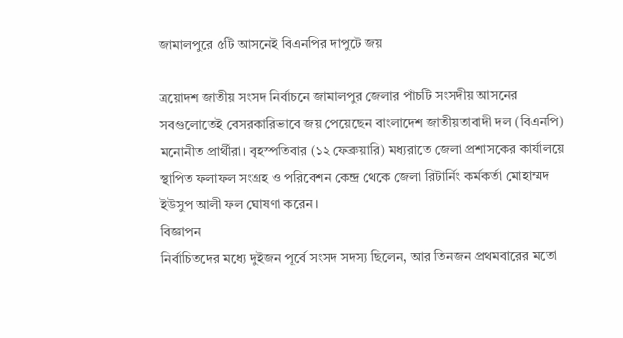জামালপুরে ৫টি আসনেই বিএনপির দাপুটে জয়

ত্রয়োদশ জাতীয় সংসদ নির্বাচনে জামালপুর জেলার পাঁচটি সংসদীয় আসনের সবগুলোতেই বেসরকারিভাবে জয় পেয়েছেন বাংলাদেশ জাতীয়তাবাদী দল (বিএনপি) মনোনীত প্রার্থীরা। বৃহস্পতিবার (১২ ফেব্রুয়ারি) মধ্যরাতে জেলা প্রশাসকের কার্যালয়ে স্থাপিত ফলাফল সংগ্রহ ও পরিবেশন কেন্দ্র থেকে জেলা রিটার্নিং কর্মকর্তা মোহাম্মদ ইউসুপ আলী ফল ঘোষণা করেন।
বিজ্ঞাপন
নির্বাচিতদের মধ্যে দুইজন পূর্বে সংসদ সদস্য ছিলেন, আর তিনজন প্রথমবারের মতো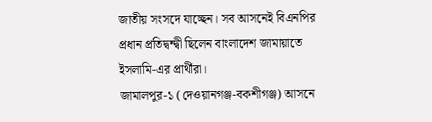জাতীয় সংসদে যাচ্ছেন। সব আসনেই বিএনপির প্রধান প্রতিদ্বন্দ্বী ছিলেন বাংলাদেশ জামায়াতে ইসলামি-এর প্রার্থীরা।
জামালপুর-১ (দেওয়ানগঞ্জ-বকশীগঞ্জ) আসনে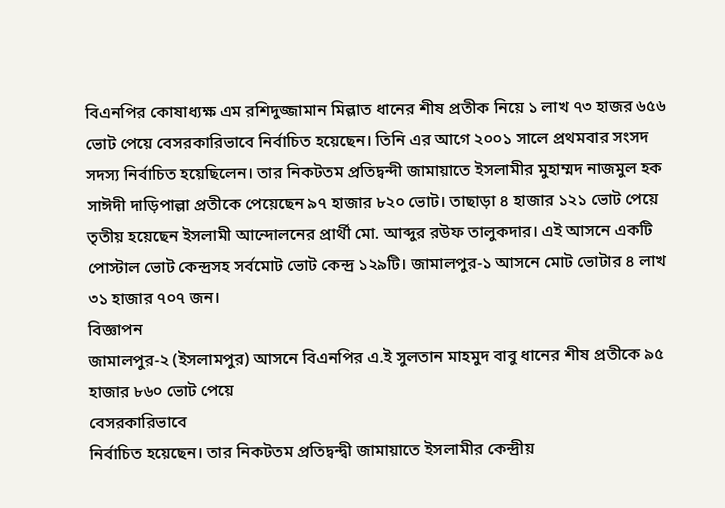বিএনপির কোষাধ্যক্ষ এম রশিদুজ্জামান মিল্লাত ধানের শীষ প্রতীক নিয়ে ১ লাখ ৭৩ হাজর ৬৫৬ ভোট পেয়ে বেসরকারিভাবে নির্বাচিত হয়েছেন। তিনি এর আগে ২০০১ সালে প্রথমবার সংসদ সদস্য নির্বাচিত হয়েছিলেন। তার নিকটতম প্রতিদ্বন্দী জামায়াতে ইসলামীর মুহাম্মদ নাজমুল হক সাঈদী দাড়িপাল্লা প্রতীকে পেয়েছেন ৯৭ হাজার ৮২০ ভোট। তাছাড়া ৪ হাজার ১২১ ভোট পেয়ে তৃতীয় হয়েছেন ইসলামী আন্দোলনের প্রার্থী মো. আব্দুর রউফ তালুকদার। এই আসনে একটি পোস্টাল ভোট কেন্দ্রসহ সর্বমোট ভোট কেন্দ্র ১২৯টি। জামালপুর-১ আসনে মোট ভোটার ৪ লাখ ৩১ হাজার ৭০৭ জন।
বিজ্ঞাপন
জামালপুর-২ (ইসলামপুর) আসনে বিএনপির এ.ই সুলতান মাহমুদ বাবু ধানের শীষ প্রতীকে ৯৫ হাজার ৮৬০ ভোট পেয়ে
বেসরকারিভাবে
নির্বাচিত হয়েছেন। তার নিকটতম প্রতিদ্বন্দ্বী জামায়াতে ইসলামীর কেন্দ্রীয়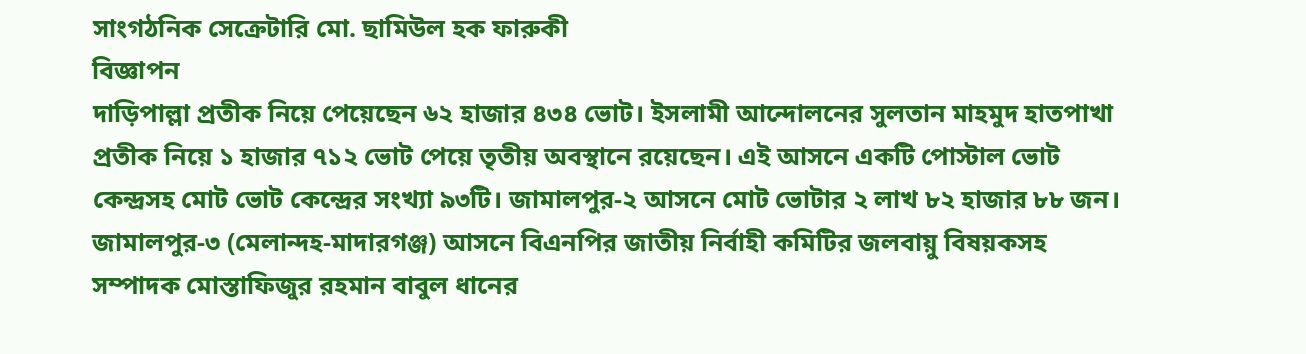সাংগঠনিক সেক্রেটারি মো. ছামিউল হক ফারুকী
বিজ্ঞাপন
দাড়িপাল্লা প্রতীক নিয়ে পেয়েছেন ৬২ হাজার ৪৩৪ ভোট। ইসলামী আন্দোলনের সুলতান মাহমুদ হাতপাখা প্রতীক নিয়ে ১ হাজার ৭১২ ভোট পেয়ে তৃতীয় অবস্থানে রয়েছেন। এই আসনে একটি পোস্টাল ভোট কেন্দ্রসহ মোট ভোট কেন্দ্রের সংখ্যা ৯৩টি। জামালপুর-২ আসনে মোট ভোটার ২ লাখ ৮২ হাজার ৮৮ জন।
জামালপুর-৩ (মেলান্দহ-মাদারগঞ্জ) আসনে বিএনপির জাতীয় নির্বাহী কমিটির জলবায়ু বিষয়কসহ সম্পাদক মোস্তাফিজুর রহমান বাবুল ধানের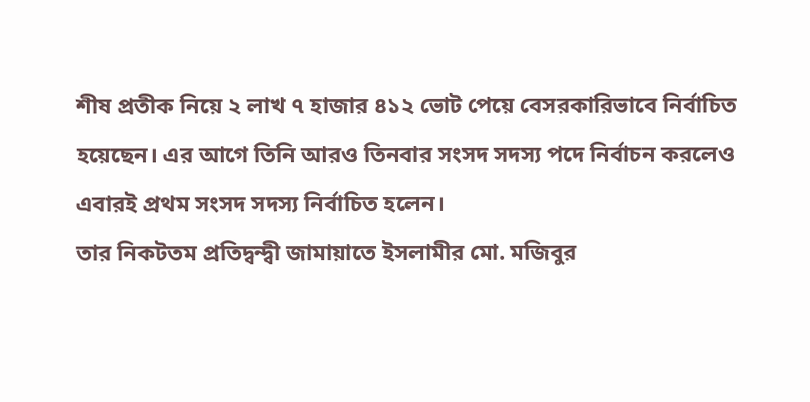শীষ প্রতীক নিয়ে ২ লাখ ৭ হাজার ৪১২ ভোট পেয়ে বেসরকারিভাবে নির্বাচিত হয়েছেন। এর আগে তিনি আরও তিনবার সংসদ সদস্য পদে নির্বাচন করলেও এবারই প্রথম সংসদ সদস্য নির্বাচিত হলেন।
তার নিকটতম প্রতিদ্বন্দ্বী জামায়াতে ইসলামীর মো. মজিবুর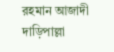রহমান আজাদী দাড়িপাল্লা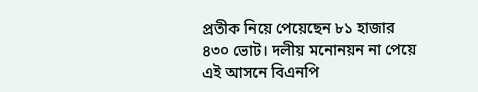প্রতীক নিয়ে পেয়েছেন ৮১ হাজার ৪৩০ ভোট। দলীয় মনোনয়ন না পেয়ে এই আসনে বিএনপি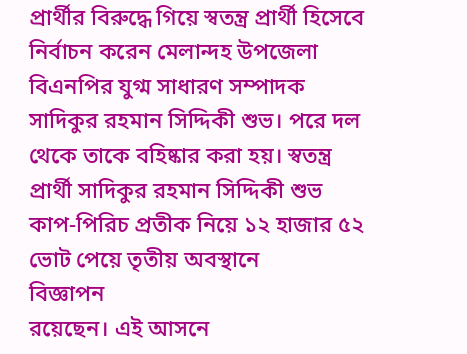প্রার্থীর বিরুদ্ধে গিয়ে স্বতন্ত্র প্রার্থী হিসেবে নির্বাচন করেন মেলান্দহ উপজেলা বিএনপির যুগ্ম সাধারণ সম্পাদক সাদিকুর রহমান সিদ্দিকী শুভ। পরে দল থেকে তাকে বহিষ্কার করা হয়। স্বতন্ত্র প্রার্থী সাদিকুর রহমান সিদ্দিকী শুভ কাপ-পিরিচ প্রতীক নিয়ে ১২ হাজার ৫২ ভোট পেয়ে তৃতীয় অবস্থানে
বিজ্ঞাপন
রয়েছেন। এই আসনে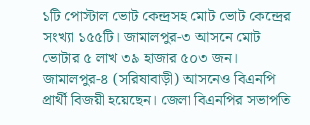১টি পোস্টাল ভোট কেন্দ্রসহ মোট ভোট কেন্দ্রের সংখ্যা ১৫৫টি। জামালপুর-৩ আসনে মোট ভোটার ৫ লাখ ৩৯ হাজার ৫০৩ জন।
জামালপুর-৪ (সরিষাবাড়ী) আসনেও বিএনপি প্রার্থী বিজয়ী হয়েছেন। জেলা বিএনপির সভাপতি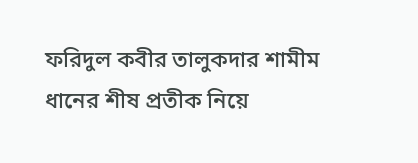ফরিদুল কবীর তালুকদার শামীম ধানের শীষ প্রতীক নিয়ে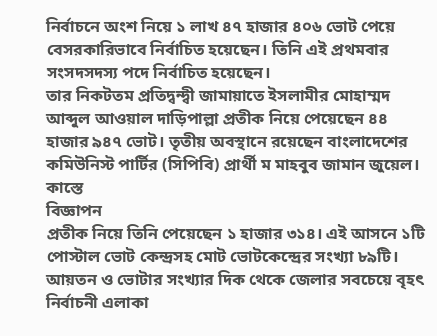নির্বাচনে অংশ নিয়ে ১ লাখ ৪৭ হাজার ৪০৬ ভোট পেয়ে বেসরকারিভাবে নির্বাচিত হয়েছেন। তিনি এই প্রথমবার সংসদসদস্য পদে নির্বাচিত হয়েছেন।
তার নিকটতম প্রতিদ্বন্দ্বী জামায়াতে ইসলামীর মোহাম্মদ আব্দুল আওয়াল দাড়িপাল্লা প্রতীক নিয়ে পেয়েছেন ৪৪ হাজার ৯৪৭ ভোট। তৃতীয় অবস্থানে রয়েছেন বাংলাদেশের কমিউনিস্ট পার্টির (সিপিবি) প্রার্থী ম মাহবুব জামান জুয়েল। কাস্তে
বিজ্ঞাপন
প্রতীক নিয়ে তিনি পেয়েছেন ১ হাজার ৩১৪। এই আসনে ১টি পোস্টাল ভোট কেন্দ্রসহ মোট ভোটকেন্দ্রের সংখ্যা ৮৯টি।
আয়তন ও ভোটার সংখ্যার দিক থেকে জেলার সবচেয়ে বৃহৎ নির্বাচনী এলাকা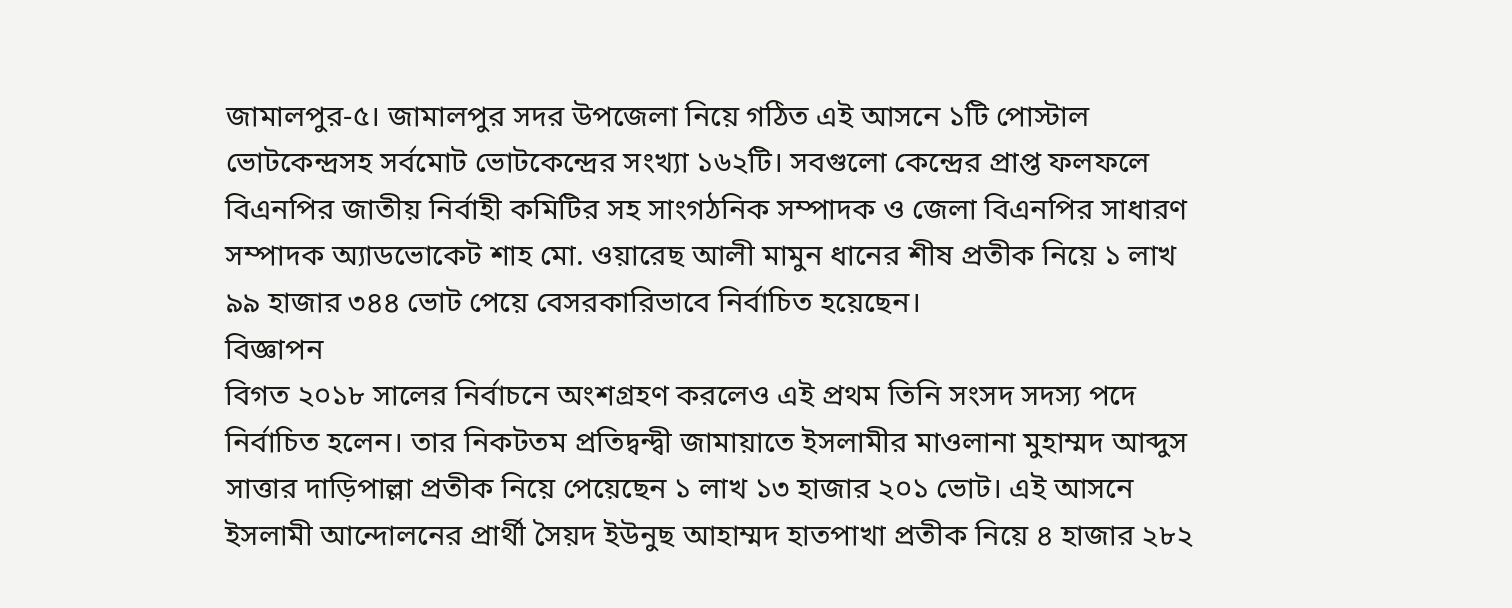জামালপুর-৫। জামালপুর সদর উপজেলা নিয়ে গঠিত এই আসনে ১টি পোস্টাল ভোটকেন্দ্রসহ সর্বমোট ভোটকেন্দ্রের সংখ্যা ১৬২টি। সবগুলো কেন্দ্রের প্রাপ্ত ফলফলে বিএনপির জাতীয় নির্বাহী কমিটির সহ সাংগঠনিক সম্পাদক ও জেলা বিএনপির সাধারণ সম্পাদক অ্যাডভোকেট শাহ মো. ওয়ারেছ আলী মামুন ধানের শীষ প্রতীক নিয়ে ১ লাখ ৯৯ হাজার ৩৪৪ ভোট পেয়ে বেসরকারিভাবে নির্বাচিত হয়েছেন।
বিজ্ঞাপন
বিগত ২০১৮ সালের নির্বাচনে অংশগ্রহণ করলেও এই প্রথম তিনি সংসদ সদস্য পদে নির্বাচিত হলেন। তার নিকটতম প্রতিদ্বন্দ্বী জামায়াতে ইসলামীর মাওলানা মুহাম্মদ আব্দুস সাত্তার দাড়িপাল্লা প্রতীক নিয়ে পেয়েছেন ১ লাখ ১৩ হাজার ২০১ ভোট। এই আসনে ইসলামী আন্দোলনের প্রার্থী সৈয়দ ইউনুছ আহাম্মদ হাতপাখা প্রতীক নিয়ে ৪ হাজার ২৮২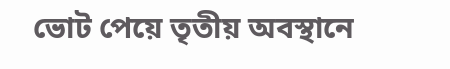ভোট পেয়ে তৃতীয় অবস্থানে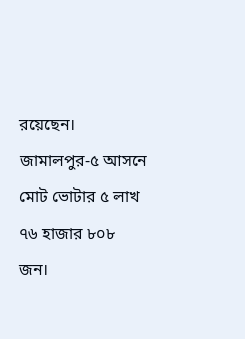রয়েছেন। জামালপুর-৫ আসনে মোট ভোটার ৫ লাখ ৭৬ হাজার ৮০৮ জন।